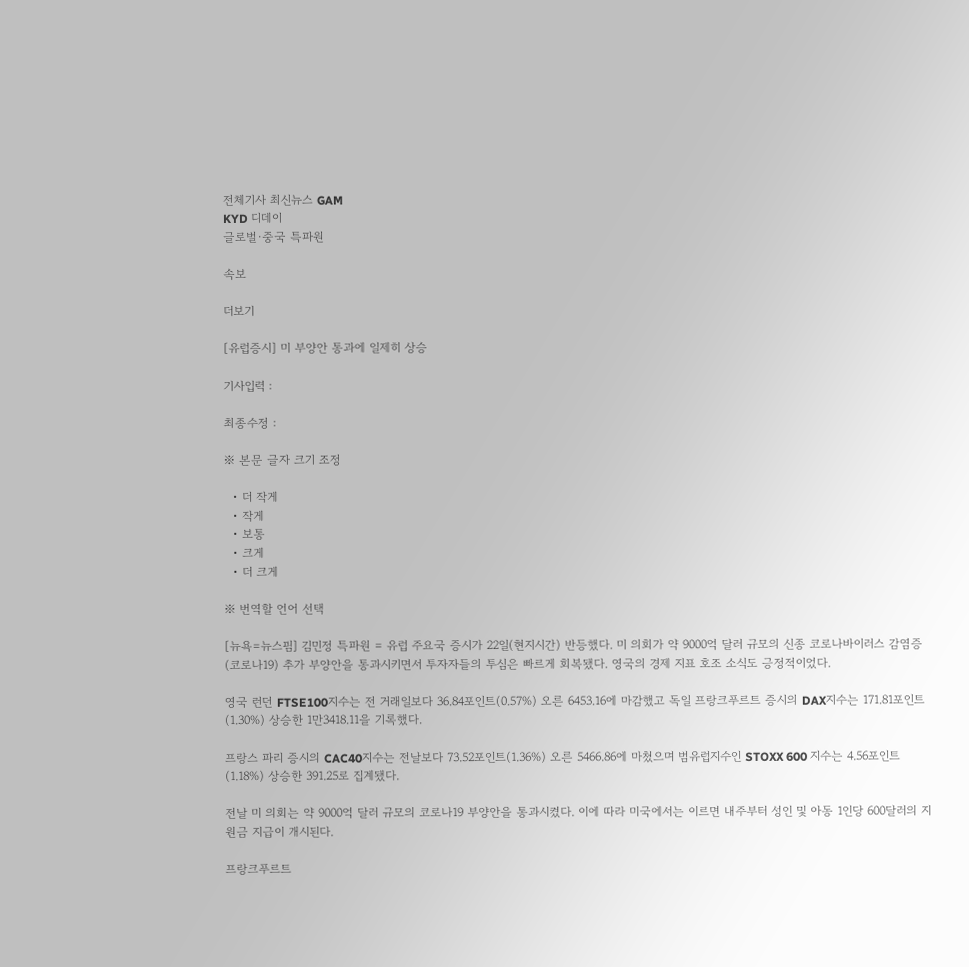전체기사 최신뉴스 GAM
KYD 디데이
글로벌·중국 특파원

속보

더보기

[유럽증시] 미 부양안 통과에 일제히 상승

기사입력 :

최종수정 :

※ 본문 글자 크기 조정

  • 더 작게
  • 작게
  • 보통
  • 크게
  • 더 크게

※ 번역할 언어 선택

[뉴욕=뉴스핌] 김민정 특파원 = 유럽 주요국 증시가 22일(현지시간) 반등했다. 미 의회가 약 9000억 달러 규모의 신종 코로나바이러스 감염증(코로나19) 추가 부양안을 통과시키면서 투자자들의 투심은 빠르게 회복됐다. 영국의 경제 지표 호조 소식도 긍정적이었다.

영국 런던 FTSE100지수는 전 거래일보다 36.84포인트(0.57%) 오른 6453.16에 마감했고 독일 프랑크푸르트 증시의 DAX지수는 171.81포인트(1.30%) 상승한 1만3418.11을 기록했다.

프랑스 파리 증시의 CAC40지수는 전날보다 73.52포인트(1.36%) 오른 5466.86에 마쳤으며 범유럽지수인 STOXX 600 지수는 4.56포인트(1.18%) 상승한 391.25로 집계됐다.

전날 미 의회는 약 9000억 달러 규모의 코로나19 부양안을 통과시켰다. 이에 따라 미국에서는 이르면 내주부터 성인 및 아동 1인당 600달러의 지원금 지급이 개시된다.

프랑크푸르트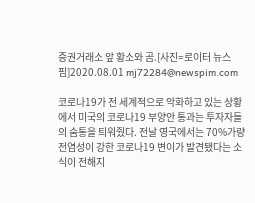증권거래소 앞 황소와 곰.[사진=로이터 뉴스핌]2020.08.01 mj72284@newspim.com

코로나19가 전 세계적으로 악화하고 있는 상황에서 미국의 코로나19 부양안 통과는 투자자들의 숨통을 틔워줬다. 전날 영국에서는 70%가량 전염성이 강한 코로나19 변이가 발견됐다는 소식이 전해지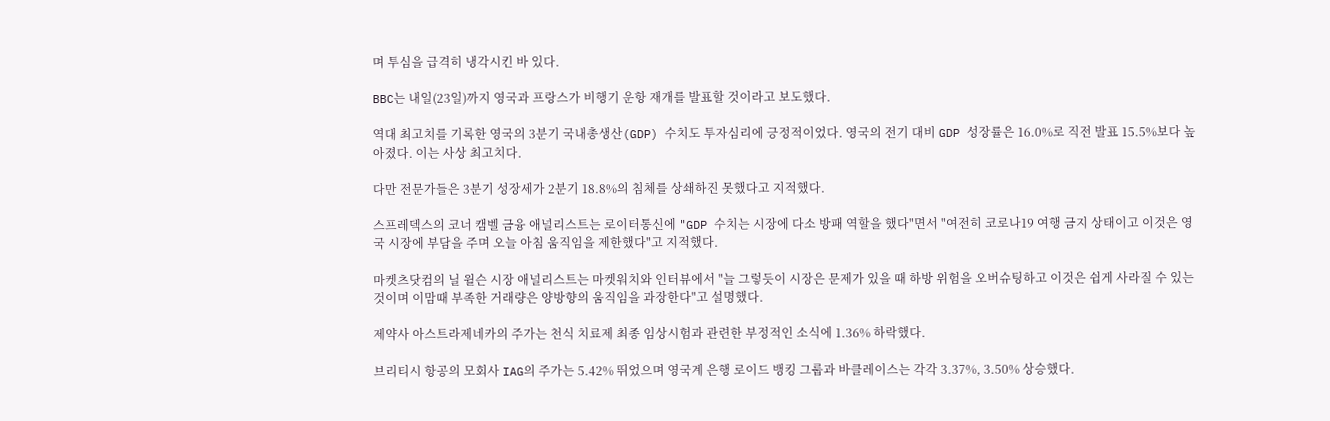며 투심을 급격히 냉각시킨 바 있다.

BBC는 내일(23일)까지 영국과 프랑스가 비행기 운항 재개를 발표할 것이라고 보도했다.

역대 최고치를 기록한 영국의 3분기 국내총생산(GDP) 수치도 투자심리에 긍정적이었다. 영국의 전기 대비 GDP 성장률은 16.0%로 직전 발표 15.5%보다 높아졌다. 이는 사상 최고치다.

다만 전문가들은 3분기 성장세가 2분기 18.8%의 침체를 상쇄하진 못했다고 지적했다.

스프레덱스의 코너 캠벨 금융 애널리스트는 로이터통신에 "GDP 수치는 시장에 다소 방패 역할을 했다"면서 "여전히 코로나19 여행 금지 상태이고 이것은 영국 시장에 부담을 주며 오늘 아침 움직임을 제한했다"고 지적했다.

마켓츠닷컴의 닐 윌슨 시장 애널리스트는 마켓워치와 인터뷰에서 "늘 그렇듯이 시장은 문제가 있을 때 하방 위험을 오버슈팅하고 이것은 쉽게 사라질 수 있는 것이며 이맘때 부족한 거래량은 양방향의 움직임을 과장한다"고 설명했다.

제약사 아스트라제네카의 주가는 천식 치료제 최종 임상시험과 관련한 부정적인 소식에 1.36% 하락했다.

브리티시 항공의 모회사 IAG의 주가는 5.42% 뛰었으며 영국계 은행 로이드 뱅킹 그룹과 바클레이스는 각각 3.37%, 3.50% 상승했다.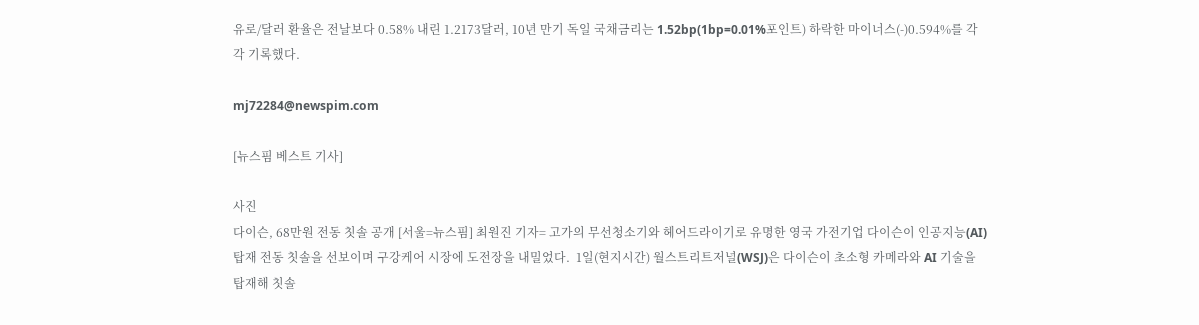유로/달러 환율은 전날보다 0.58% 내린 1.2173달러, 10년 만기 독일 국채금리는 1.52bp(1bp=0.01%포인트) 하락한 마이너스(-)0.594%를 각각 기록했다.

mj72284@newspim.com

[뉴스핌 베스트 기사]

사진
다이슨, 68만원 전동 칫솔 공개 [서울=뉴스핌] 최원진 기자= 고가의 무선청소기와 헤어드라이기로 유명한 영국 가전기업 다이슨이 인공지능(AI) 탑재 전동 칫솔을 선보이며 구강케어 시장에 도전장을 내밀었다.  1일(현지시간) 월스트리트저널(WSJ)은 다이슨이 초소형 카메라와 AI 기술을 탑재해 칫솔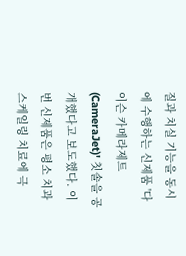질과 치실 기능을 동시에 수행하는 신제품 '다이슨 카메라제트(CameraJet)' 칫솔을 공개했다고 보도했다. 이번 신제품은 평소 치과 스케일링 치료에 극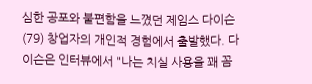심한 공포와 불편함을 느꼈던 제임스 다이슨(79) 창업자의 개인적 경험에서 출발했다. 다이슨은 인터뷰에서 "나는 치실 사용을 꽤 꼼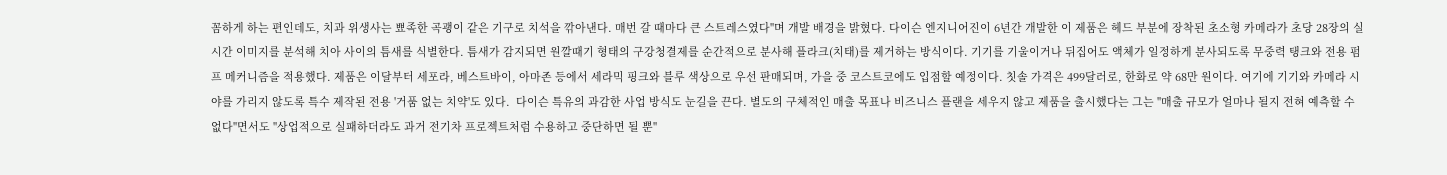꼼하게 하는 편인데도, 치과 위생사는 뾰족한 곡괭이 같은 기구로 치석을 깎아낸다. 매번 갈 때마다 큰 스트레스였다"며 개발 배경을 밝혔다. 다이슨 엔지니어진이 6년간 개발한 이 제품은 헤드 부분에 장착된 초소형 카메라가 초당 28장의 실시간 이미지를 분석해 치아 사이의 틈새를 식별한다. 틈새가 감지되면 원깔때기 형태의 구강청결제를 순간적으로 분사해 플라크(치태)를 제거하는 방식이다. 기기를 기울이거나 뒤집어도 액체가 일정하게 분사되도록 무중력 탱크와 전용 펌프 메커니즘을 적용했다. 제품은 이달부터 세포라, 베스트바이, 아마존 등에서 세라믹 핑크와 블루 색상으로 우선 판매되며, 가을 중 코스트코에도 입점할 예정이다. 칫솔 가격은 499달러로, 한화로 약 68만 원이다. 여기에 기기와 카메라 시야를 가리지 않도록 특수 제작된 전용 '거품 없는 치약'도 있다.  다이슨 특유의 과감한 사업 방식도 눈길을 끈다. 별도의 구체적인 매출 목표나 비즈니스 플랜을 세우지 않고 제품을 출시했다는 그는 "매출 규모가 얼마나 될지 전혀 예측할 수 없다"면서도 "상업적으로 실패하더라도 과거 전기차 프로젝트처럼 수용하고 중단하면 될 뿐"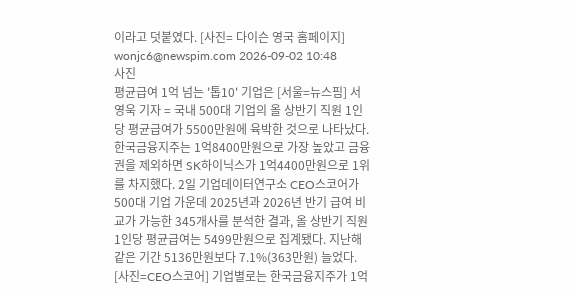이라고 덧붙였다. [사진= 다이슨 영국 홈페이지] wonjc6@newspim.com 2026-09-02 10:48
사진
평균급여 1억 넘는 '톱10' 기업은 [서울=뉴스핌] 서영욱 기자 = 국내 500대 기업의 올 상반기 직원 1인당 평균급여가 5500만원에 육박한 것으로 나타났다. 한국금융지주는 1억8400만원으로 가장 높았고 금융권을 제외하면 SK하이닉스가 1억4400만원으로 1위를 차지했다. 2일 기업데이터연구소 CEO스코어가 500대 기업 가운데 2025년과 2026년 반기 급여 비교가 가능한 345개사를 분석한 결과, 올 상반기 직원 1인당 평균급여는 5499만원으로 집계됐다. 지난해 같은 기간 5136만원보다 7.1%(363만원) 늘었다. [사진=CEO스코어] 기업별로는 한국금융지주가 1억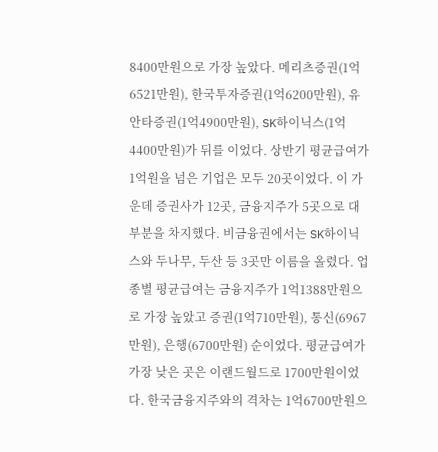8400만원으로 가장 높았다. 메리츠증권(1억6521만원), 한국투자증권(1억6200만원), 유안타증권(1억4900만원), SK하이닉스(1억4400만원)가 뒤를 이었다. 상반기 평균급여가 1억원을 넘은 기업은 모두 20곳이었다. 이 가운데 증권사가 12곳, 금융지주가 5곳으로 대부분을 차지했다. 비금융권에서는 SK하이닉스와 두나무, 두산 등 3곳만 이름을 올렸다. 업종별 평균급여는 금융지주가 1억1388만원으로 가장 높았고 증권(1억710만원), 통신(6967만원), 은행(6700만원) 순이었다. 평균급여가 가장 낮은 곳은 이랜드월드로 1700만원이었다. 한국금융지주와의 격차는 1억6700만원으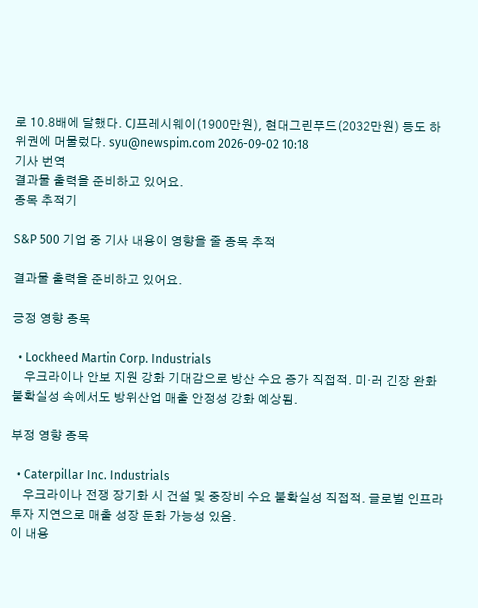로 10.8배에 달했다. CJ프레시웨이(1900만원), 현대그린푸드(2032만원) 등도 하위권에 머물렀다. syu@newspim.com 2026-09-02 10:18
기사 번역
결과물 출력을 준비하고 있어요.
종목 추적기

S&P 500 기업 중 기사 내용이 영향을 줄 종목 추적

결과물 출력을 준비하고 있어요.

긍정 영향 종목

  • Lockheed Martin Corp. Industrials
    우크라이나 안보 지원 강화 기대감으로 방산 수요 증가 직접적. 미·러 긴장 완화 불확실성 속에서도 방위산업 매출 안정성 강화 예상됨.

부정 영향 종목

  • Caterpillar Inc. Industrials
    우크라이나 전쟁 장기화 시 건설 및 중장비 수요 불확실성 직접적. 글로벌 인프라 투자 지연으로 매출 성장 둔화 가능성 있음.
이 내용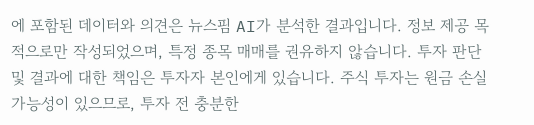에 포함된 데이터와 의견은 뉴스핌 AI가 분석한 결과입니다. 정보 제공 목적으로만 작성되었으며, 특정 종목 매매를 권유하지 않습니다. 투자 판단 및 결과에 대한 책임은 투자자 본인에게 있습니다. 주식 투자는 원금 손실 가능성이 있으므로, 투자 전 충분한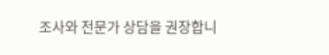조사와 전문가 상담을 권장합니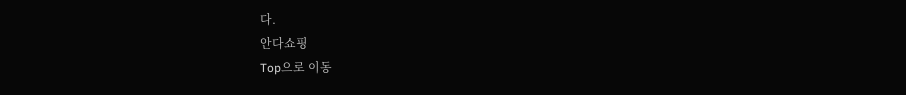다.
안다쇼핑
Top으로 이동